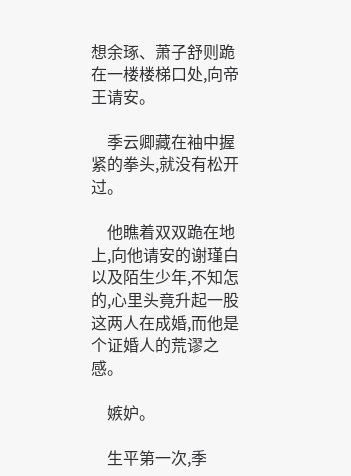想余琢、萧子舒则跪在一楼楼梯口处,向帝王请安。

    季云卿藏在袖中握紧的拳头,就没有松开过。

    他瞧着双双跪在地上,向他请安的谢瑾白以及陌生少年,不知怎的,心里头竟升起一股这两人在成婚,而他是个证婚人的荒谬之感。

    嫉妒。

    生平第一次,季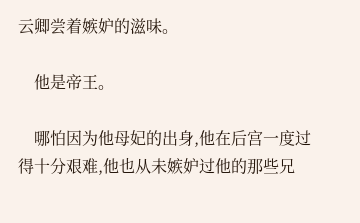云卿尝着嫉妒的滋味。

    他是帝王。

    哪怕因为他母妃的出身,他在后宫一度过得十分艰难,他也从未嫉妒过他的那些兄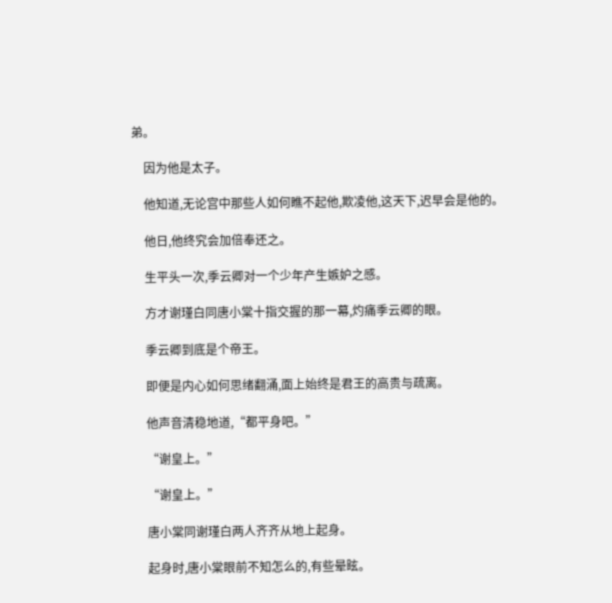弟。

    因为他是太子。

    他知道,无论宫中那些人如何瞧不起他,欺凌他,这天下,迟早会是他的。

    他日,他终究会加倍奉还之。

    生平头一次,季云卿对一个少年产生嫉妒之感。

    方才谢瑾白同唐小棠十指交握的那一幕,灼痛季云卿的眼。

    季云卿到底是个帝王。

    即便是内心如何思绪翻涌,面上始终是君王的高贵与疏离。

    他声音清稳地道,“都平身吧。”

    “谢皇上。”

    “谢皇上。”

    唐小棠同谢瑾白两人齐齐从地上起身。

    起身时,唐小棠眼前不知怎么的,有些晕眩。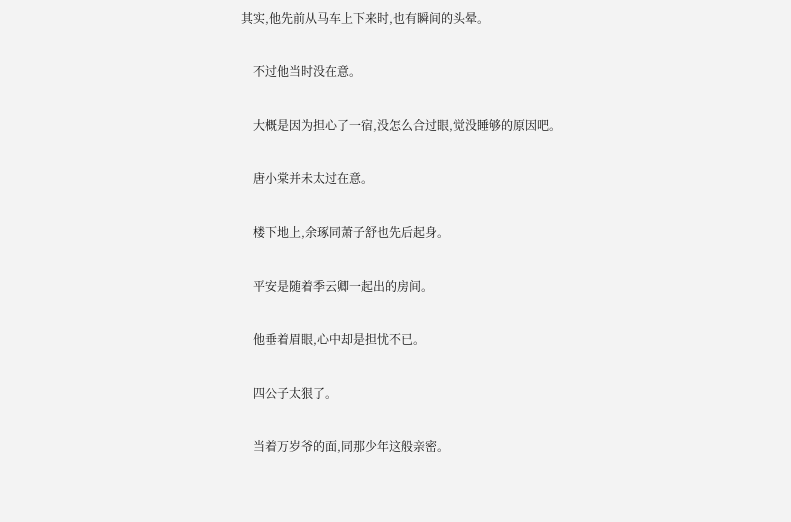其实,他先前从马车上下来时,也有瞬间的头晕。

    不过他当时没在意。

    大概是因为担心了一宿,没怎么合过眼,觉没睡够的原因吧。

    唐小棠并未太过在意。

    楼下地上,余琢同萧子舒也先后起身。

    平安是随着季云卿一起出的房间。

    他垂着眉眼,心中却是担忧不已。

    四公子太狠了。

    当着万岁爷的面,同那少年这般亲密。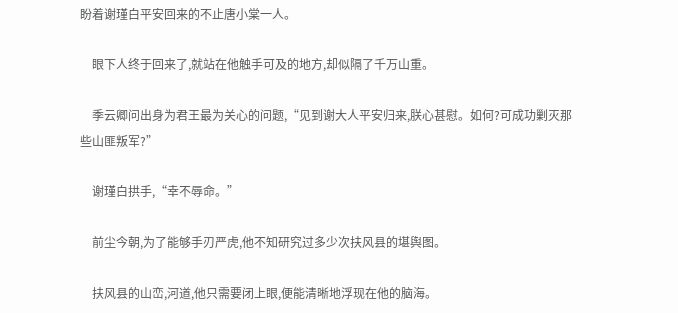盼着谢瑾白平安回来的不止唐小棠一人。

    眼下人终于回来了,就站在他触手可及的地方,却似隔了千万山重。

    季云卿问出身为君王最为关心的问题,“见到谢大人平安归来,朕心甚慰。如何?可成功剿灭那些山匪叛军?”

    谢瑾白拱手,“幸不辱命。”

    前尘今朝,为了能够手刃严虎,他不知研究过多少次扶风县的堪舆图。

    扶风县的山峦,河道,他只需要闭上眼,便能清晰地浮现在他的脑海。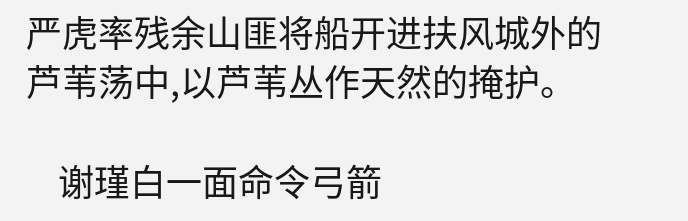严虎率残余山匪将船开进扶风城外的芦苇荡中,以芦苇丛作天然的掩护。

    谢瑾白一面命令弓箭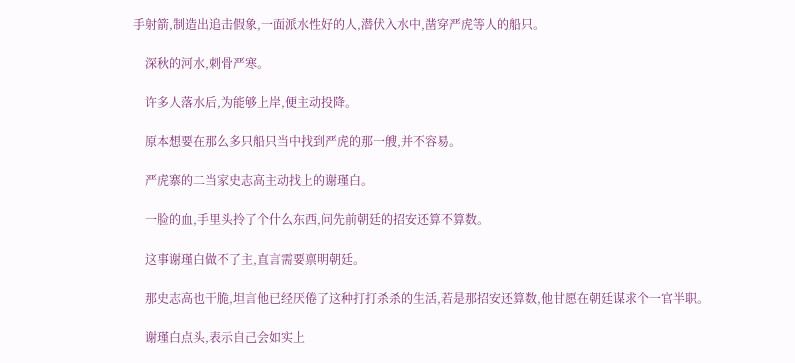手射箭,制造出追击假象,一面派水性好的人,潜伏入水中,凿穿严虎等人的船只。

    深秋的河水,刺骨严寒。

    许多人落水后,为能够上岸,便主动投降。

    原本想要在那么多只船只当中找到严虎的那一艘,并不容易。

    严虎寨的二当家史志高主动找上的谢瑾白。

    一脸的血,手里头拎了个什么东西,问先前朝廷的招安还算不算数。

    这事谢瑾白做不了主,直言需要禀明朝廷。

    那史志高也干脆,坦言他已经厌倦了这种打打杀杀的生活,若是那招安还算数,他甘愿在朝廷谋求个一官半职。

    谢瑾白点头,表示自己会如实上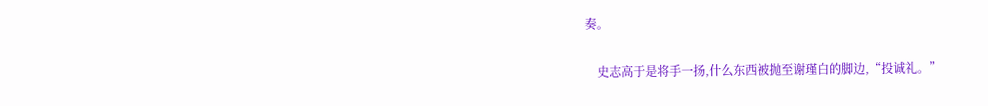奏。

    史志高于是将手一扬,什么东西被抛至谢瑾白的脚边,“投诚礼。”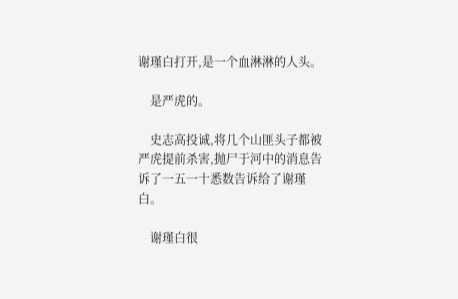谢瑾白打开,是一个血淋淋的人头。

    是严虎的。

    史志高投诚,将几个山匪头子都被严虎提前杀害,抛尸于河中的消息告诉了一五一十悉数告诉给了谢瑾白。

    谢瑾白很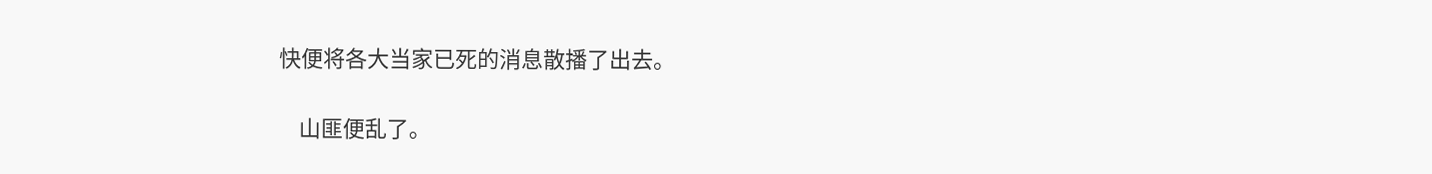快便将各大当家已死的消息散播了出去。

    山匪便乱了。